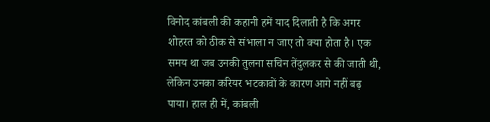विनोद कांबली की कहानी हमें याद दिलाती है कि अगर शोहरत को ठीक से संभाला न जाए तो क्या होता है। एक समय था जब उनकी तुलना सचिन तेंदुलकर से की जाती थी, लेकिन उनका करियर भटकावों के कारण आगे नहीं बढ़ पाया। हाल ही में, कांबली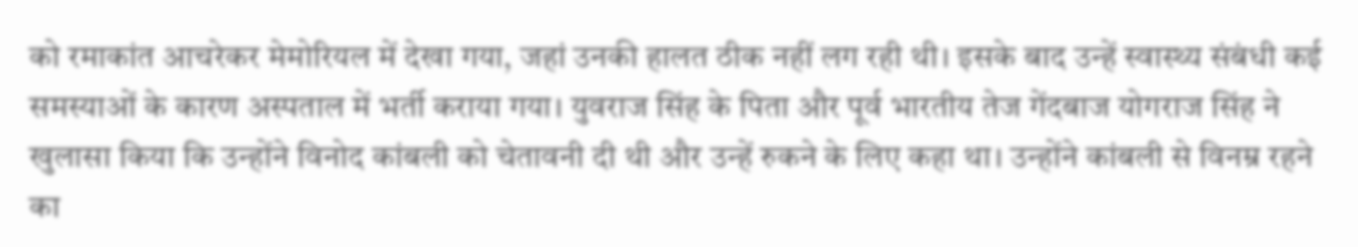को रमाकांत आचरेकर मेमोरियल में देखा गया, जहां उनकी हालत ठीक नहीं लग रही थी। इसके बाद उन्हें स्वास्थ्य संबंधी कई समस्याओं के कारण अस्पताल में भर्ती कराया गया। युवराज सिंह के पिता और पूर्व भारतीय तेज गेंदबाज योगराज सिंह ने खुलासा किया कि उन्होंने विनोद कांबली को चेतावनी दी थी और उन्हें रुकने के लिए कहा था। उन्होंने कांबली से विनम्र रहने का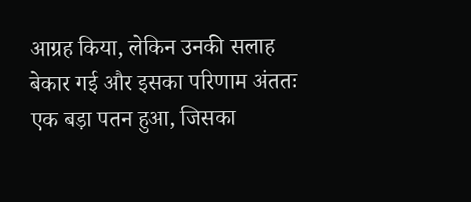आग्रह किया, लेकिन उनकी सलाह बेकार गई और इसका परिणाम अंततः एक बड़ा पतन हुआ, जिसका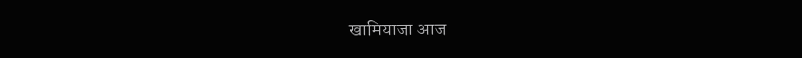खामियाजा आज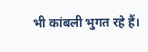भी कांबली भुगत रहे हैं।